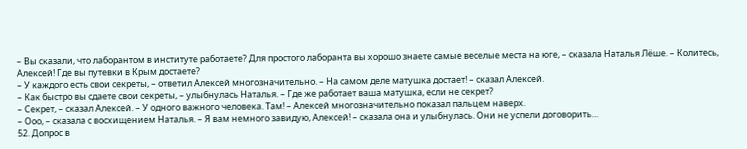– Вы сказали, что лаборантом в институте работаете? Для простого лаборанта вы хорошо знаете самые веселые места на юге, – сказала Наталья Лёше. – Колитесь, Алексей! Где вы путевки в Крым достаете?
– У каждого есть свои секреты, – ответил Алексей многозначительно. – На самом деле матушка достает! – сказал Алексей.
– Как быстро вы сдаете свои секреты, – улыбнулась Наталья. – Где же работает ваша матушка, если не секрет?
– Секрет, – сказал Алексей. – У одного важного человека. Там! – Алексей многозначительно показал пальцем наверх.
– Ооо, – сказала с восхищением Наталья. – Я вам немного завидую, Алексей! – сказала она и улыбнулась. Они не успели договорить…
52. Допрос в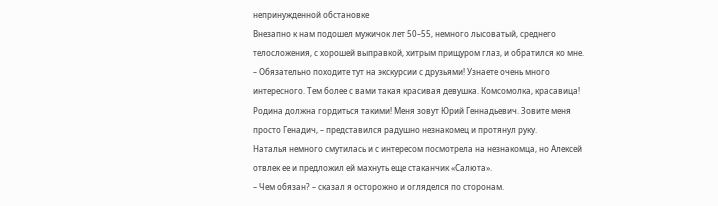непринужденной обстановке
Внезапно к нам подошел мужичок лет 50–55, немного лысоватый, среднего телосложения, с хорошей выправкой, хитрым прищуром глаз, и обратился ко мне.
– Обязательно походите тут на экскурсии с друзьями! Узнаете очень много интересного. Тем более с вами такая красивая девушка. Комсомолка, красавица! Родина должна гордиться такими! Меня зовут Юрий Геннадьевич. Зовите меня просто Генадич, – представился радушно незнакомец и протянул руку.
Наталья немного смутилась и с интересом посмотрела на незнакомца, но Алексей отвлек ее и предложил ей махнуть еще стаканчик «Салюта».
– Чем обязан? – сказал я осторожно и огляделся по сторонам.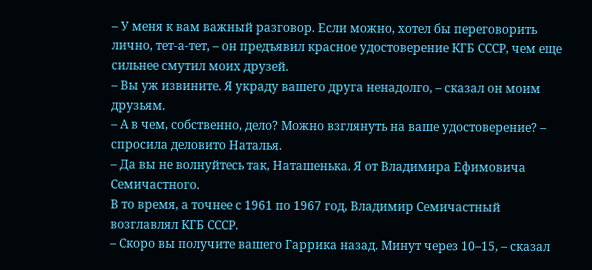– У меня к вам важный разговор. Если можно, хотел бы переговорить лично, тет-а-тет, – он предъявил красное удостоверение КГБ СССР, чем еще сильнее смутил моих друзей.
– Вы уж извините. Я украду вашего друга ненадолго, – сказал он моим друзьям.
– А в чем, собственно, дело? Можно взглянуть на ваше удостоверение? – спросила деловито Наталья.
– Да вы не волнуйтесь так, Наташенька. Я от Владимира Ефимовича Семичастного.
В то время, а точнее с 1961 по 1967 год, Владимир Семичастный возглавлял КГБ СССР.
– Скоро вы получите вашего Гаррика назад. Минут через 10–15, – сказал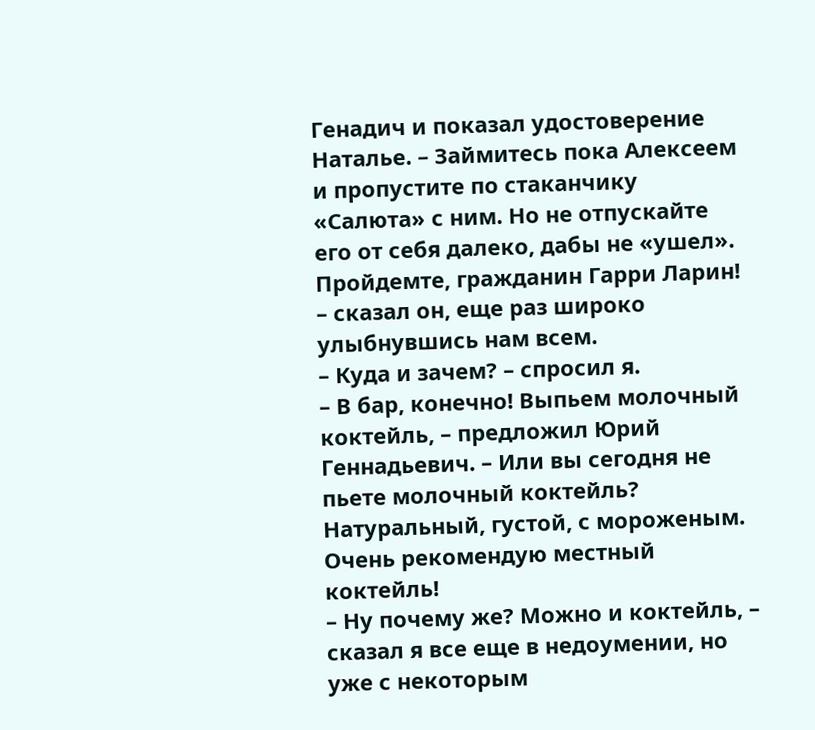Генадич и показал удостоверение Наталье. – Займитесь пока Алексеем и пропустите по стаканчику «Салюта» с ним. Но не отпускайте его от себя далеко, дабы не «ушел». Пройдемте, гражданин Гарри Ларин! – сказал он, еще раз широко улыбнувшись нам всем.
– Куда и зачем? – спросил я.
– В бар, конечно! Выпьем молочный коктейль, – предложил Юрий Геннадьевич. – Или вы сегодня не пьете молочный коктейль? Натуральный, густой, с мороженым. Очень рекомендую местный коктейль!
– Ну почему же? Можно и коктейль, – сказал я все еще в недоумении, но уже с некоторым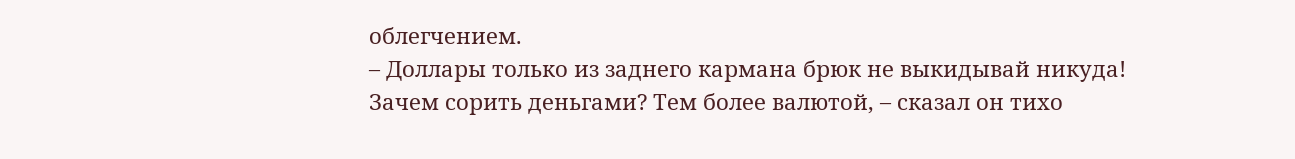облегчением.
– Доллары только из заднего кармана брюк не выкидывай никуда! Зачем сорить деньгами? Тем более валютой, – сказал он тихо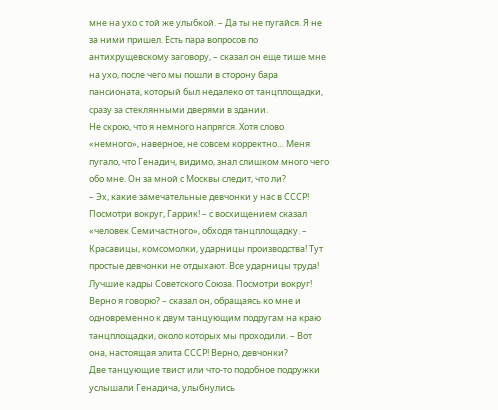мне на ухо с той же улыбкой. – Да ты не пугайся. Я не за ними пришел. Есть пара вопросов по антихрущевскому заговору, – сказал он еще тише мне на ухо, после чего мы пошли в сторону бара пансионата, который был недалеко от танцплощадки, сразу за стеклянными дверями в здании.
Не скрою, что я немного напрягся. Хотя слово «немного», наверное, не совсем корректно… Меня пугало, что Генадич, видимо, знал слишком много чего обо мне. Он за мной с Москвы следит, что ли?
– Эх, какие замечательные девчонки у нас в СССР! Посмотри вокруг, Гаррик! – с восхищением сказал «человек Семичастного», обходя танцплощадку. – Красавицы, комсомолки, ударницы производства! Тут простые девчонки не отдыхают. Все ударницы труда! Лучшие кадры Советского Союза. Посмотри вокруг! Верно я говорю? – сказал он, обращаясь ко мне и одновременно к двум танцующим подругам на краю танцплощадки, около которых мы проходили. – Вот она, настоящая элита СССР! Верно, девчонки?
Две танцующие твист или что-то подобное подружки услышали Генадича, улыбнулись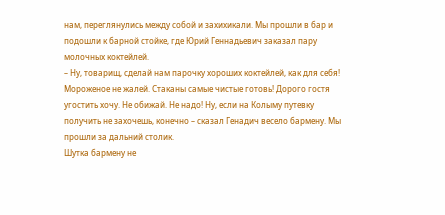нам, переглянулись между собой и захихикали. Мы прошли в бар и подошли к барной стойке, где Юрий Геннадьевич заказал пару молочных коктейлей.
– Ну, товарищ, сделай нам парочку хороших коктейлей, как для себя! Мороженое не жалей. Стаканы самые чистые готовь! Дорого гостя угостить хочу. Не обижай. Не надо! Ну, если на Колыму путевку получить не захочешь, конечно – сказал Генадич весело бармену. Мы прошли за дальний столик.
Шутка бармену не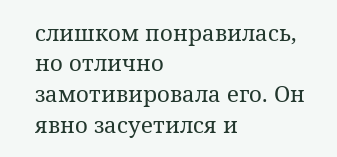слишком понравилась, но отлично замотивировала его. Он явно засуетился и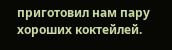приготовил нам пару хороших коктейлей.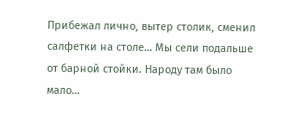Прибежал лично, вытер столик, сменил салфетки на столе… Мы сели подальше от барной стойки. Народу там было мало…